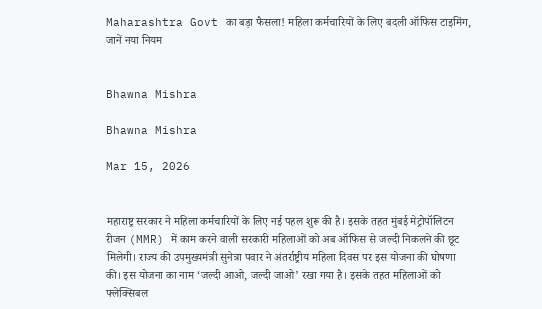Maharashtra Govt का बड़ा फैसला! महिला कर्मचारियों के लिए बदली ऑफिस टाइमिंग, जानें नया नियम


Bhawna Mishra

Bhawna Mishra

Mar 15, 2026


महाराष्ट्र सरकार ने महिला कर्मचारियों के लिए नई पहल शुरू की है। इसके तहत मुंबई मेट्रोपॉलिटन रीजन (MMR) में काम करने वाली सरकारी महिलाओं को अब ऑफिस से जल्दी निकलने की छूट मिलेगी। राज्य की उपमुख्यमंत्री सुनेत्रा पवार ने अंतर्राष्ट्रीय महिला दिवस पर इस योजना की घोषणा की। इस योजना का नाम ‘जल्दी आओ, जल्दी जाओ’ रखा गया है। इसके तहत महिलाओं को फ्लेक्सिबल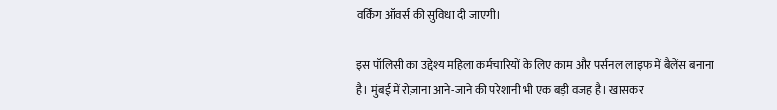वर्किंग ऑवर्स की सुविधा दी जाएगी।

इस पॉलिसी का उद्देश्य महिला कर्मचारियों के लिए काम और पर्सनल लाइफ में बैलेंस बनाना है। मुंबई में रोज़ाना आने-जाने की परेशानी भी एक बड़ी वजह है। खासकर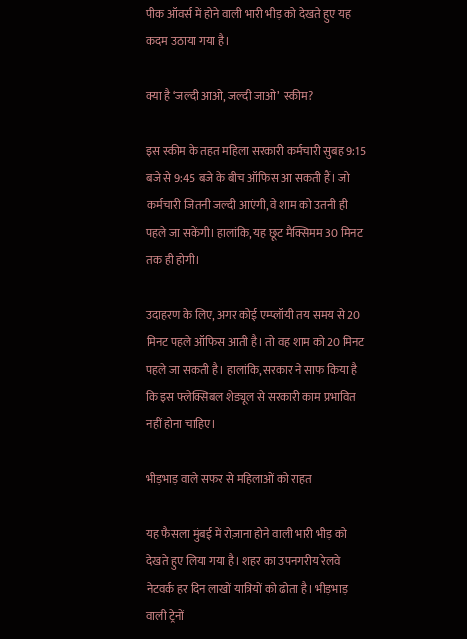पीक ऑवर्स में होने वाली भारी भीड़ को देखते हुए यह कदम उठाया गया है।

क्या है ‘जल्दी आओ, जल्दी जाओ’  स्कीम?

इस स्कीम के तहत महिला सरकारी कर्मचारी सुबह 9:15 बजे से 9:45 बजे के बीच ऑफिस आ सकती हैं। जो कर्मचारी जितनी जल्दी आएंगी, वे शाम को उतनी ही पहले जा सकेंगी। हालांकि, यह छूट मैक्सिमम 30 मिनट तक ही होगी।

उदाहरण के लिए, अगर कोई एम्प्लॉयी तय समय से 20 मिनट पहले ऑफिस आती है। तो वह शाम को 20 मिनट पहले जा सकती है। हालांकि, सरकार ने साफ किया है कि इस फ्लेक्सिबल शेड्यूल से सरकारी काम प्रभावित नहीं होना चाहिए।

भीड़भाड़ वाले सफर से महिलाओं को राहत

यह फैसला मुंबई में रोज़ाना होने वाली भारी भीड़ को देखते हुए लिया गया है। शहर का उपनगरीय रेलवे नेटवर्क हर दिन लाखों यात्रियों को ढोता है। भीड़भाड़ वाली ट्रेनों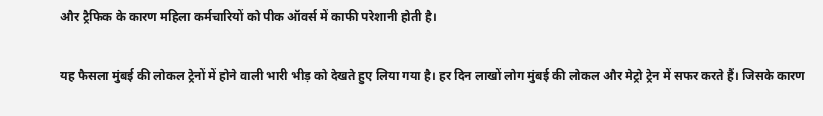और ट्रैफिक के कारण महिला कर्मचारियों को पीक ऑवर्स में काफी परेशानी होती है।

यह फैसला मुंबई की लोकल ट्रेनों में होने वाली भारी भीड़ को देखते हुए लिया गया है। हर दिन लाखों लोग मुंबई की लोकल और मेट्रो ट्रेन में सफर करते हैं। जिसके कारण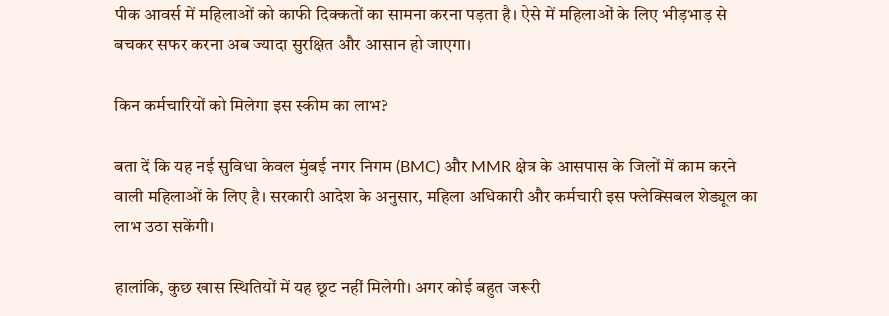पीक आवर्स में महिलाओं को काफी दिक्कतों का सामना करना पड़ता है। ऐसे में महिलाओं के लिए भीड़भाड़ से बचकर सफर करना अब ज्यादा सुरक्षित और आसान हो जाएगा।

किन कर्मचारियों को मिलेगा इस स्कीम का लाभ?

बता दें कि यह नई सुविधा केवल मुंबई नगर निगम (BMC) और MMR क्षेत्र के आसपास के जिलों में काम करने वाली महिलाओं के लिए है। सरकारी आदेश के अनुसार, महिला अधिकारी और कर्मचारी इस फ्लेक्सिबल शेड्यूल का लाभ उठा सकेंगी।

हालांकि, कुछ खास स्थितियों में यह छूट नहीं मिलेगी। अगर कोई बहुत जरूरी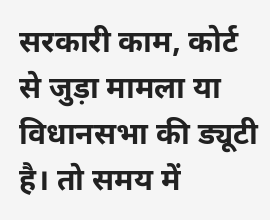सरकारी काम, कोर्ट से जुड़ा मामला या विधानसभा की ड्यूटी है। तो समय में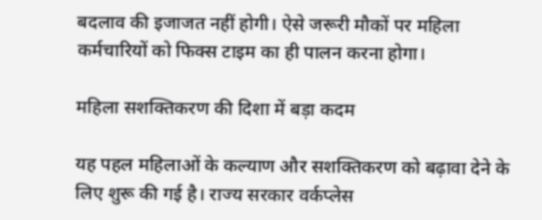बदलाव की इजाजत नहीं होगी। ऐसे जरूरी मौकों पर महिला कर्मचारियों को फिक्स टाइम का ही पालन करना होगा।

महिला सशक्तिकरण की दिशा में बड़ा कदम

यह पहल महिलाओं के कल्याण और सशक्तिकरण को बढ़ावा देने के लिए शुरू की गई है। राज्य सरकार वर्कप्लेस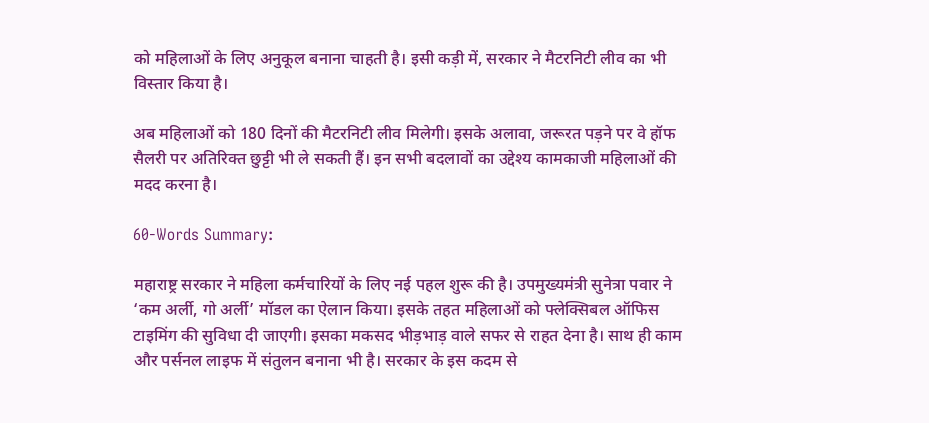को महिलाओं के लिए अनुकूल बनाना चाहती है। इसी कड़ी में, सरकार ने मैटरनिटी लीव का भी विस्तार किया है।

अब महिलाओं को 180 दिनों की मैटरनिटी लीव मिलेगी। इसके अलावा, जरूरत पड़ने पर वे हॉफ सैलरी पर अतिरिक्त छुट्टी भी ले सकती हैं। इन सभी बदलावों का उद्देश्य कामकाजी महिलाओं की मदद करना है।

60-Words Summary:

महाराष्ट्र सरकार ने महिला कर्मचारियों के लिए नई पहल शुरू की है। उपमुख्यमंत्री सुनेत्रा पवार ने ‘कम अर्ली, गो अर्ली’ मॉडल का ऐलान किया। इसके तहत महिलाओं को फ्लेक्सिबल ऑफिस टाइमिंग की सुविधा दी जाएगी। इसका मकसद भीड़भाड़ वाले सफर से राहत देना है। साथ ही काम और पर्सनल लाइफ में संतुलन बनाना भी है। सरकार के इस कदम से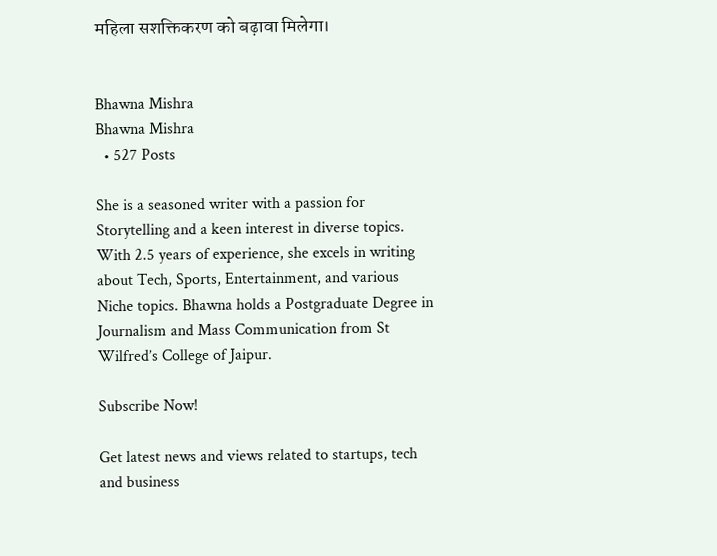महिला सशक्तिकरण को बढ़ावा मिलेगा।


Bhawna Mishra
Bhawna Mishra
  • 527 Posts

She is a seasoned writer with a passion for Storytelling and a keen interest in diverse topics. With 2.5 years of experience, she excels in writing about Tech, Sports, Entertainment, and various Niche topics. Bhawna holds a Postgraduate Degree in Journalism and Mass Communication from St Wilfred’s College of Jaipur.

Subscribe Now!

Get latest news and views related to startups, tech and business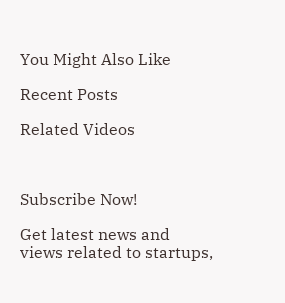You Might Also Like

Recent Posts

Related Videos



Subscribe Now!

Get latest news and views related to startups,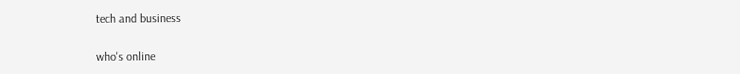tech and business

who's online